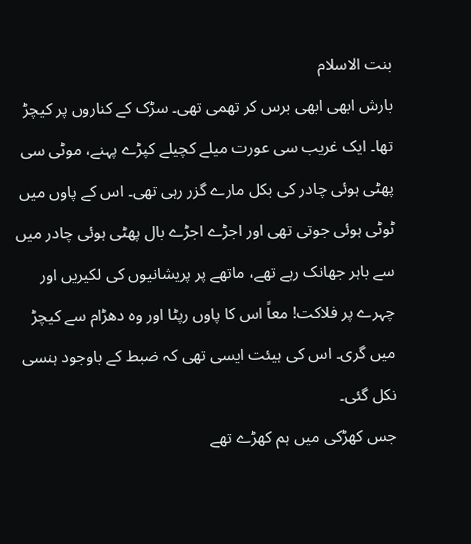بنت الاسلام
بارش ابھی ابھی برس کر تھمی تھی۔ سڑک کے کناروں پر کیچڑ تھا۔ ایک غریب سی عورت میلے کچیلے کپڑے پہنے، موٹی سی پھٹی ہوئی چادر کی بکل مارے گزر رہی تھی۔ اس کے پاوں میں ٹوٹی ہوئی جوتی تھی اور اجڑے اجڑے بال پھٹی ہوئی چادر میں سے باہر جھانک رہے تھے، ماتھے پر پریشانیوں کی لکیریں اور چہرے پر فلاکت! معاً اس کا پاوں رپٹا اور وہ دھڑام سے کیچڑ میں گری۔ اس کی ہیئت ایسی تھی کہ ضبط کے باوجود ہنسی نکل گئی۔
جس کھڑکی میں ہم کھڑے تھے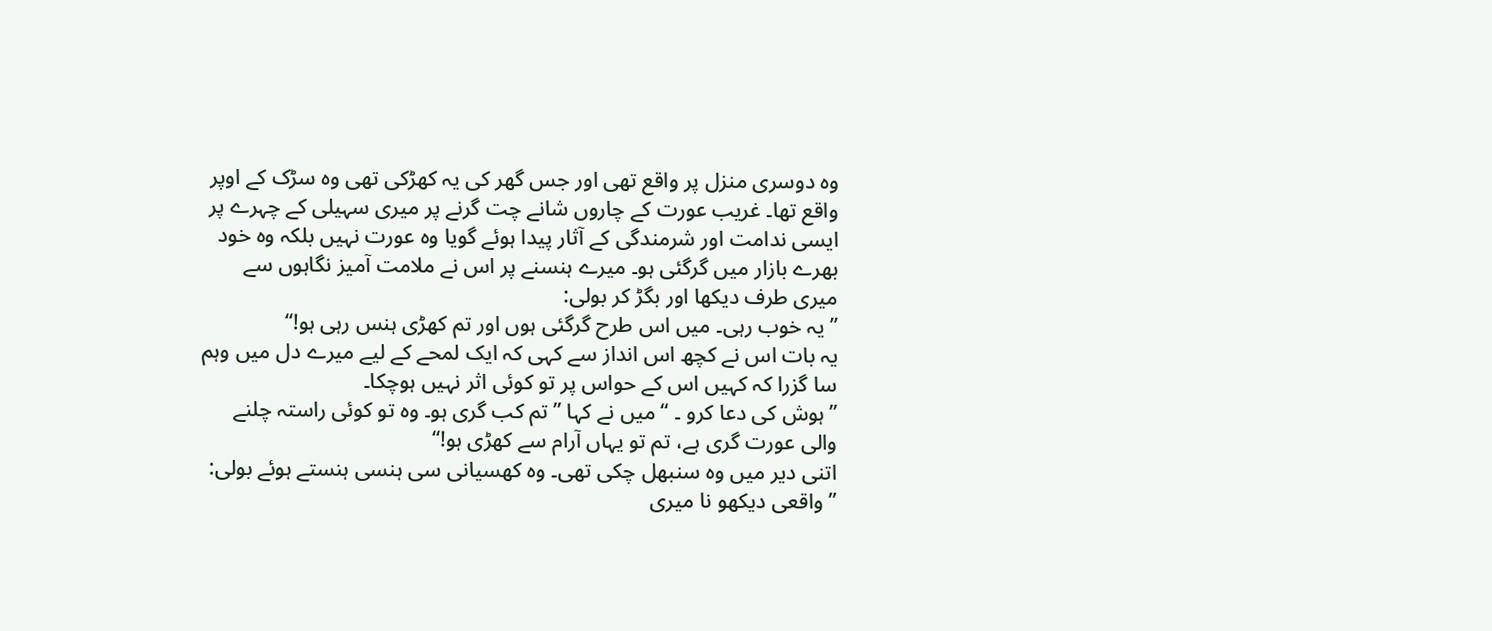وہ دوسری منزل پر واقع تھی اور جس گھر کی یہ کھڑکی تھی وہ سڑک کے اوپر واقع تھا۔ غریب عورت کے چاروں شانے چت گرنے پر میری سہیلی کے چہرے پر ایسی ندامت اور شرمندگی کے آثار پیدا ہوئے گویا وہ عورت نہیں بلکہ وہ خود بھرے بازار میں گرگئی ہو۔ میرے ہنسنے پر اس نے ملامت آمیز نگاہوں سے میری طرف دیکھا اور بگڑ کر بولی:
’’یہ خوب رہی۔ میں اس طرح گرگئی ہوں اور تم کھڑی ہنس رہی ہو!‘‘
یہ بات اس نے کچھ اس انداز سے کہی کہ ایک لمحے کے لیے میرے دل میں وہم سا گزرا کہ کہیں اس کے حواس پر تو کوئی اثر نہیں ہوچکا۔
’’ہوش کی دعا کرو ۔ ‘‘ میں نے کہا ’’تم کب گری ہو۔ وہ تو کوئی راستہ چلنے والی عورت گری ہے، تم تو یہاں آرام سے کھڑی ہو!‘‘
اتنی دیر میں وہ سنبھل چکی تھی۔ وہ کھسیانی سی ہنسی ہنستے ہوئے بولی: ’’واقعی دیکھو نا میری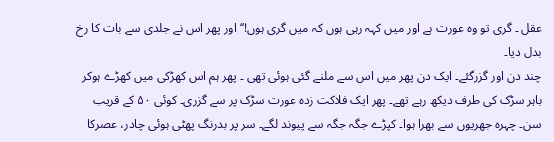عقل ۔ گری تو وہ عورت ہے اور میں کہہ رہی ہوں کہ میں گری ہوں!‘‘ اور پھر اس نے جلدی سے بات کا رخ بدل دیا۔
چند دن اور گزرگئے۔ ایک دن پھر میں اس سے ملنے گئی ہوئی تھی ۔ پھر ہم اس کھڑکی میں کھڑے ہوکر باہر سڑک کی طرف دیکھ رہے تھے۔ پھر ایک فلاکت زدہ عورت سڑک پر سے گزری۔ کوئی ۵۰ کے قریب سن۔ چہرہ جھریوں سے بھرا ہوا۔ کپڑے جگہ جگہ سے پیوند لگے۔ سر پر بدرنگ پھٹی ہوئی چادر، عصرکا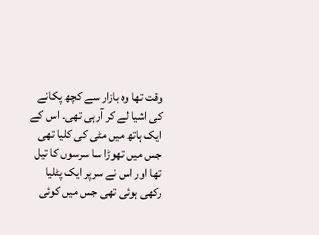وقت تھا وہ بازار سے کچھ پکانے کی اشیا لے کر آرہی تھی۔ اس کے ایک ہاتھ میں مٹی کی کلیا تھی جس میں تھوڑا سا سرسوں کا تیل تھا اور اس نے سرپر ایک پٹلیا رکھی ہوئی تھی جس میں کوئی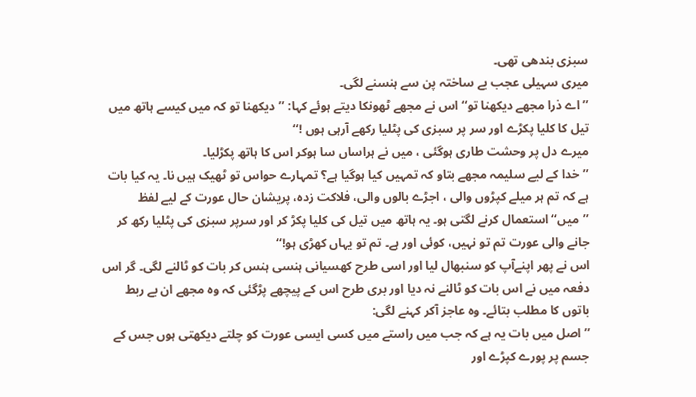سبزی بندھی تھی۔
میری سہیلی عجب بے ساختہ پن سے ہنسنے لگی۔
’’اے ذرا مجھے دیکھنا تو‘‘ اس نے مجھے ٹھونکا دیتے ہوئے کہا: ’’دیکھنا تو کہ میں کیسے ہاتھ میں تیل کا کلیا پکڑے اور سر پر سبزی کی پٹلیا رکھے آرہی ہوں !‘‘
میرے دل پر وحشت طاری ہوگئی ، میں نے ہراساں سا ہوکر اس کا ہاتھ پکڑلیا۔
’’خدا کے لیے سلیمہ مجھے بتاو کہ تمہیں کیا ہوگیا ہے؟ تمہارے حواس تو ٹھیک ہیں نا۔ یہ کیا بات ہے کہ تم ہر میلے کپڑوں والی ، اجڑے بالوں والی، فلاکت زدہ، پریشان حال عورت کے لیے لفظ ’’میں‘‘ استعمال کرنے لگتی ہو۔ یہ ہاتھ میں تیل کی کلیا پکڑ کر اور سرپر سبزی کی پٹلیا رکھ کر جانے والی عورت تم تو نہیں، کوئی اور ہے۔ تم تو یہاں کھڑی ہو!‘‘
اس نے پھر اپنےآپ کو سنبھال لیا اور اسی طرح کھسیانی ہنسی ہنس کر بات کو ٹالنے لگی۔ گر اس دفعہ میں نے اس بات کو ٹالنے نہ دیا اور بری طرح اس کے پیچھے پڑگئی کہ وہ مجھے ان بے ربط باتوں کا مطلب بتائے۔ وہ عاجز آکر کہنے لگی:
’’اصل میں بات یہ ہے کہ جب میں راستے میں کسی ایسی عورت کو چلتے دیکھتی ہوں جس کے جسم پر پورے کپڑے اور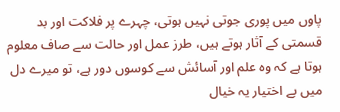پاوں میں پوری جوتی نہیں ہوتی، چہرے پر فلاکت اور بد قسمتی کے آثار ہوتے ہیں، طرز عمل اور حالت سے صاف معلوم ہوتا ہے کہ وہ علم اور آسائش سے کوسوں دور ہے، تو میرے دل میں بے اختیار یہ خیال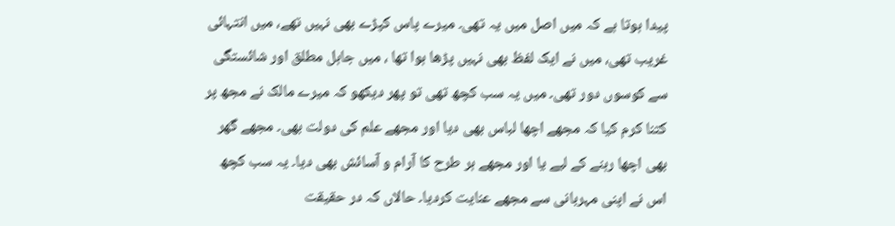پیدا ہوتا ہے کہ میں اصل میں یہ تھی۔ میرے پاس کپڑے بھی نہیں تھے، میں انتہائی غریب تھی، میں نے ایک لفظ بھی نہیں پڑھا ہوا تھا ، میں جاہل مطلق اور شائستگی سے کوسوں دور تھی۔ میں یہ سب کچھ تھی تو پھر دیکھو کہ میرے مالک نے مجھ پر کتنا کرم کیا کہ مجھے اچھا لباس بھی دیا اور مجھے علم کی دولت بھی۔ مجھے گھر بھی اچھا رہنے کے لیے یا اور مجھے ہر طرح کا آرام و آسائش بھی دیا۔ یہ سب کچھ اس نے اپنی مہربانی سے مجھے عنایت کردیا۔ حالاں کہ در حقیقت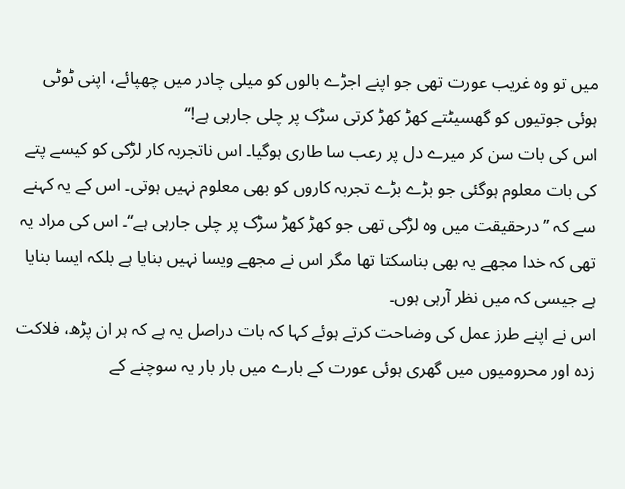میں تو وہ غریب عورت تھی جو اپنے اجڑے بالوں کو میلی چادر میں چھپائے، اپنی ٹوٹی ہوئی جوتیوں کو گھسیٹتے کھڑ کھڑ کرتی سڑک پر چلی جارہی ہے!‘‘
اس کی بات سن کر میرے دل پر رعب سا طاری ہوگیا۔ اس ناتجربہ کار لڑکی کو کیسے پتے کی بات معلوم ہوگئی جو بڑے بڑے تجربہ کاروں کو بھی معلوم نہیں ہوتی۔ اس کے یہ کہنے سے کہ ’’درحقیقت میں وہ لڑکی تھی جو کھڑ کھڑ سڑک پر چلی جارہی ہے‘‘۔ اس کی مراد یہ تھی کہ خدا مجھے یہ بھی بناسکتا تھا مگر اس نے مجھے ویسا نہیں بنایا ہے بلکہ ایسا بنایا ہے جیسی کہ میں نظر آرہی ہوں۔
اس نے اپنے طرز عمل کی وضاحت کرتے ہوئے کہا کہ بات دراصل یہ ہے کہ ہر ان پڑھ، فلاکت زدہ اور محرومیوں میں گھری ہوئی عورت کے بارے میں بار بار یہ سوچنے کے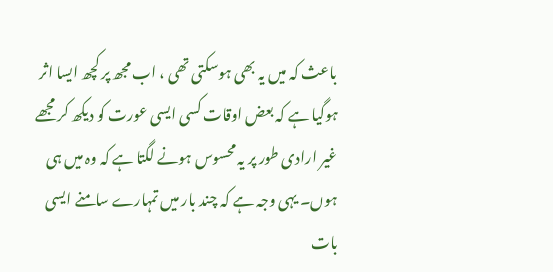باعث کہ میں یہ بھی ہوسکتی تھی ، اب مجھ پر کچھ ایسا اثر ہوگیا ہے کہ بعض اوقات کسی ایسی عورت کو دیکھ کر مجھے غیر ارادی طور پر یہ محسوس ہونے لگتا ہے کہ وہ میں ہی ہوں۔ یہی وجہ ہے کہ چند بار میں تمہارے سامنے ایسی بات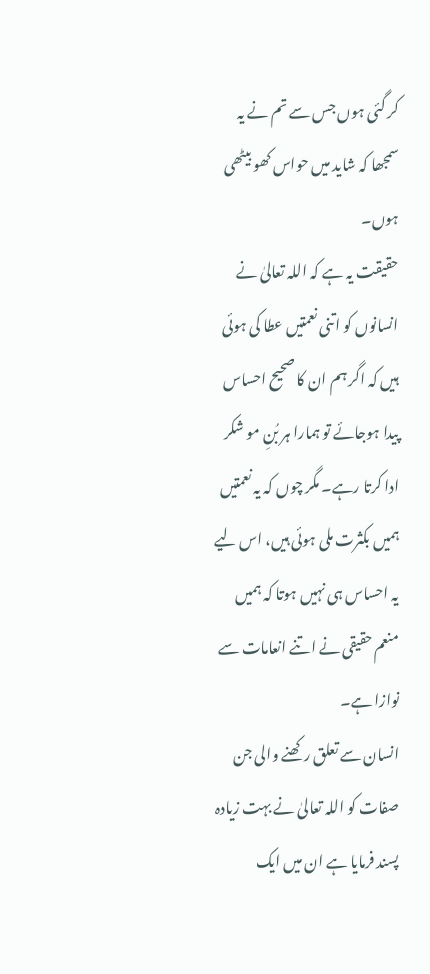کر گئی ہوں جس سے تم نے یہ سمجھا کہ شاید میں حواس کھو بیٹھی ہوں۔
حقیقت یہ ہے کہ اللہ تعالیٰ نے انسانوں کو اتنی نعمتیں عطا کی ہوئی ہیں کہ اگر ہم ان کا صحیح احساس پیدا ہوجائے تو ہمارا ہر بُنِ مو شکر ادا کرتا رہے۔ مگر چوں کہ یہ نعمتیں ہمیں بکثرت ملی ہوئی ہیں، اس لیے یہ احساس ہی نہیں ہوتا کہ ہمیں منعم حقیقی نے اتنے انعامات سے نوازا ہے۔
انسان سے تعلق رکھنے والی جن صفات کو اللہ تعالیٰ نے بہت زیادہ پسند فرمایا ہے ان میں ایک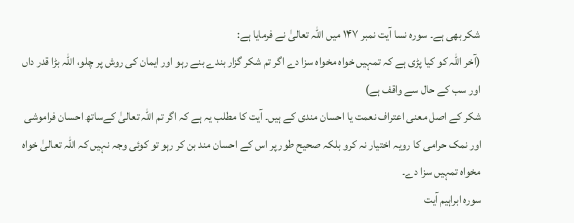شکر بھی ہے۔ سورہ نسا آیت نمبر ۱۴۷ میں اللہ تعالیٰ نے فرمایا ہے:
(آخر اللہ کو کیا پڑی ہے کہ تمہیں خواہ مخواہ سزا دے اگر تم شکر گزار بندے بنے رہو اور ایمان کی روش پر چلو، اللہ بڑا قدر داں اور سب کے حال سے واقف ہے)
شکر کے اصل معنی اعتراف نعمت یا احسان مندی کے ہیں۔ آیت کا مطلب یہ ہے کہ اگر تم اللہ تعالیٰ کےساتھ احسان فراموشی اور نمک حرامی کا رویہ اختیار نہ کرو بلکہ صحیح طور پر اس کے احسان مند بن کر رہو تو کوئی وجہ نہیں کہ اللہ تعالیٰ خواہ مخواہ تمہیں سزا دے۔
سورہ ابراہیم آیت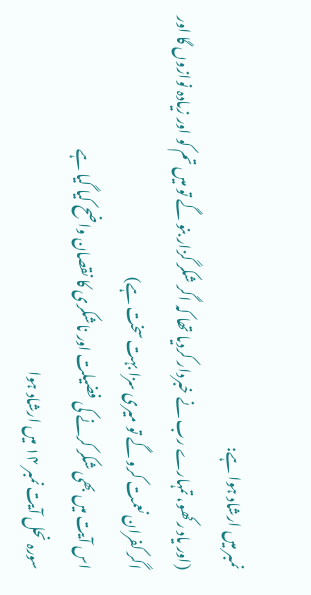نمبر میں ارشاد ہوا ہے:
(اور یاد رکھو، تمہارے رب نے خبردار کردیا تھا کہ اگر شکر گزار بنو گے تو میں تم کو اور زیادہ نوازوں گا اور اگر کفران نعمت کرو گے تو میری سزا بہت سخت ہے)
اس آیت میں بھی شکر کرنے کی فضیلت اور ناشکری کا نقصان واضح کیا گیا ہے
سورہ نحل آیت نمبر ۱۴ میں ارشاد ہوا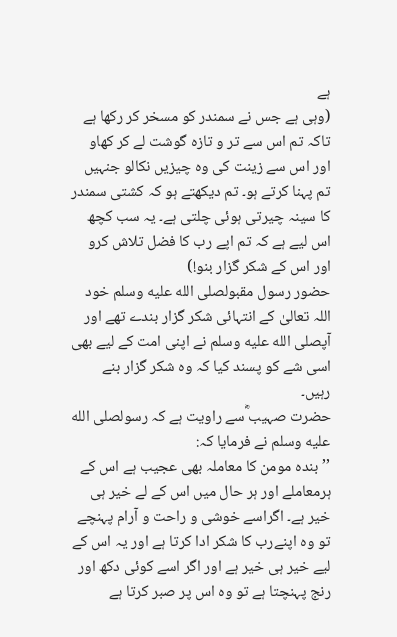ہے
(وہی ہے جس نے سمندر کو مسخر کر رکھا ہے تاکہ تم اس سے تر و تازہ گوشت لے کر کھاو اور اس سے زینت کی وہ چیزیں نکالو جنہیں تم پہنا کرتے ہو۔ تم دیکھتے ہو کہ کشتی سمندر کا سینہ چیرتی ہوئی چلتی ہے۔ یہ سب کچھ اس لیے ہے کہ تم اپے رب کا فضل تلاش کرو اور اس کے شکر گزار بنو!)
حضور رسول مقبولصلى الله عليه وسلم خود اللہ تعالیٰ کے انتہائی شکر گزار بندے تھے اور آپصلى الله عليه وسلم نے اپنی امت کے لیے بھی اسی شے کو پسند کیا کہ وہ شکر گزار بنے رہیں۔
حضرت صہیب ؓسے راویت ہے کہ رسولصلى الله عليه وسلم نے فرمایا کہ:
’’بندہ مومن کا معاملہ بھی عجیب ہے اس کے ہرمعاملے اور ہر حال میں اس کے لے خیر ہی خیر ہے۔ اگراسے خوشی و راحت و آرام پہنچے تو وہ اپنےرب کا شکر ادا کرتا ہے اور یہ اس کے لیے خیر ہی خیر ہے اور اگر اسے کوئی دکھ اور رنج پہنچتا ہے تو وہ اس پر صبر کرتا ہے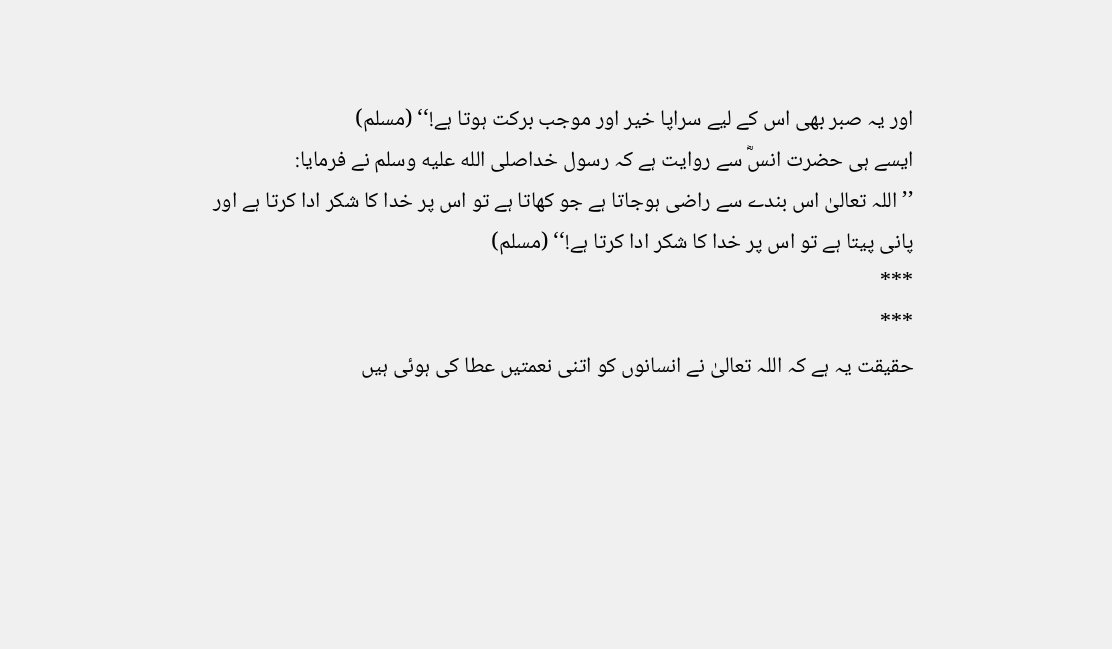اور یہ صبر بھی اس کے لیے سراپا خیر اور موجب برکت ہوتا ہے!‘‘ (مسلم)
ایسے ہی حضرت انسؓ سے روایت ہے کہ رسول خداصلى الله عليه وسلم نے فرمایا:
’’اللہ تعالیٰ اس بندے سے راضی ہوجاتا ہے جو کھاتا ہے تو اس پر خدا کا شکر ادا کرتا ہے اور پانی پیتا ہے تو اس پر خدا کا شکر ادا کرتا ہے!‘‘ (مسلم)
***
***
حقیقت یہ ہے کہ اللہ تعالیٰ نے انسانوں کو اتنی نعمتیں عطا کی ہوئی ہیں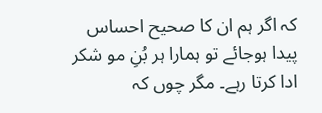کہ اگر ہم ان کا صحیح احساس پیدا ہوجائے تو ہمارا ہر بُنِ مو شکر ادا کرتا رہے۔ مگر چوں کہ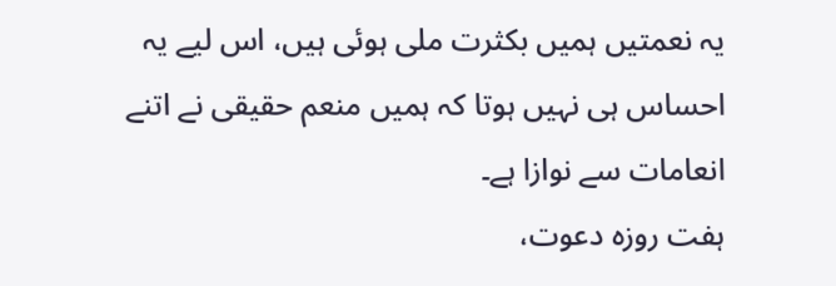یہ نعمتیں ہمیں بکثرت ملی ہوئی ہیں، اس لیے یہ احساس ہی نہیں ہوتا کہ ہمیں منعم حقیقی نے اتنے انعامات سے نوازا ہے۔
ہفت روزہ دعوت،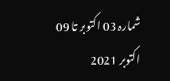شمارہ 03 اکتوبر تا 09 اکتوبر 2021